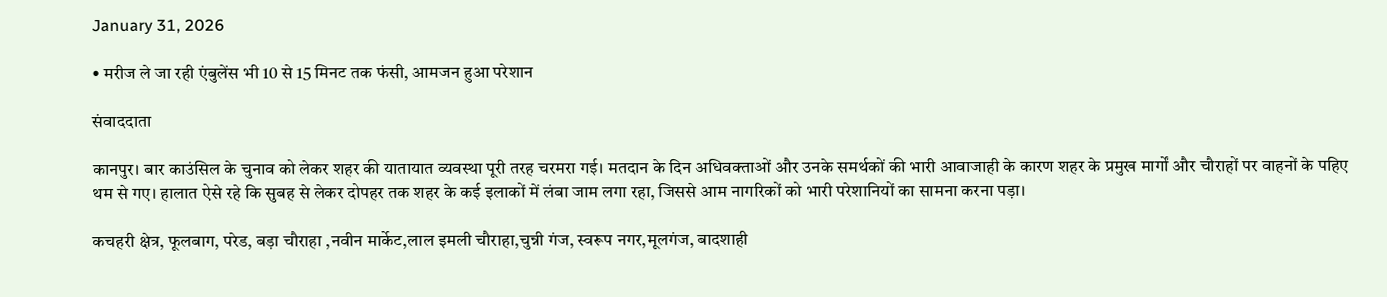January 31, 2026

• मरीज ले जा रही एंबुलेंस भी 10 से 15 मिनट तक फंसी, आमजन हुआ परेशान

संवाददाता

कानपुर। बार काउंसिल के चुनाव को लेकर शहर की यातायात व्यवस्था पूरी तरह चरमरा गई। मतदान के दिन अधिवक्ताओं और उनके समर्थकों की भारी आवाजाही के कारण शहर के प्रमुख मार्गों और चौराहों पर वाहनों के पहिए थम से गए। हालात ऐसे रहे कि सुबह से लेकर दोपहर तक शहर के कई इलाकों में लंबा जाम लगा रहा, जिससे आम नागरिकों को भारी परेशानियों का सामना करना पड़ा।

कचहरी क्षेत्र, फूलबाग, परेड, बड़ा चौराहा ,नवीन मार्केट,लाल इमली चौराहा,चुन्नी गंज, स्वरूप नगर,मूलगंज, बादशाही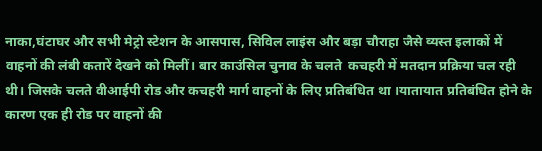नाका,घंटाघर और सभी मेट्रो स्टेशन के आसपास, सिविल लाइंस और बड़ा चौराहा जैसे व्यस्त इलाकों में वाहनों की लंबी कतारें देखने को मिलीं। बार काउंसिल चुनाव के चलते  कचहरी में मतदान प्रक्रिया चल रही थी। जिसके चलते वीआईपी रोड और कचहरी मार्ग वाहनों के लिए प्रतिबंधित था ।यातायात प्रतिबंधित होने के कारण एक ही रोड पर वाहनों की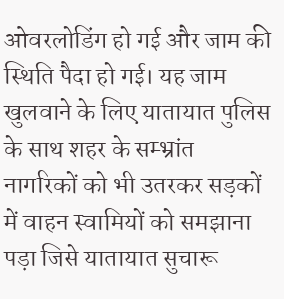ओवरलोडिंग हो गई और जाम की स्थिति पैदा हो गई। यह जाम खुलवाने के लिए यातायात पुलिस के साथ शहर के सम्भ्रांत नागरिकों को भी उतरकर सड़कों में वाहन स्वामियों को समझाना पड़ा जिसे यातायात सुचारू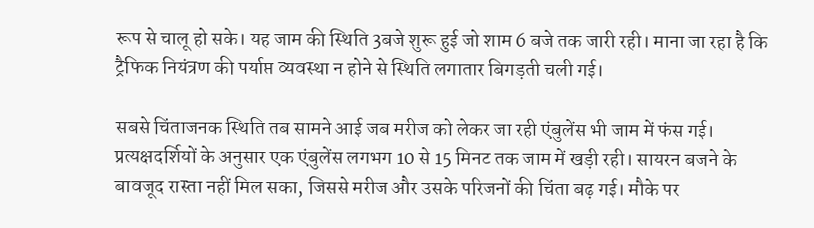रूप से चालू हो सके। यह जाम की स्थिति 3बजे शुरू हुई जो शाम 6 बजे तक जारी रही। माना जा रहा है कि ट्रैफिक नियंत्रण की पर्याप्त व्यवस्था न होने से स्थिति लगातार बिगड़ती चली गई।

सबसे चिंताजनक स्थिति तब सामने आई जब मरीज को लेकर जा रही एंबुलेंस भी जाम में फंस गई। प्रत्यक्षदर्शियों के अनुसार एक एंबुलेंस लगभग 10 से 15 मिनट तक जाम में खड़ी रही। सायरन बजने के बावजूद रास्ता नहीं मिल सका, जिससे मरीज और उसके परिजनों की चिंता बढ़ गई। मौके पर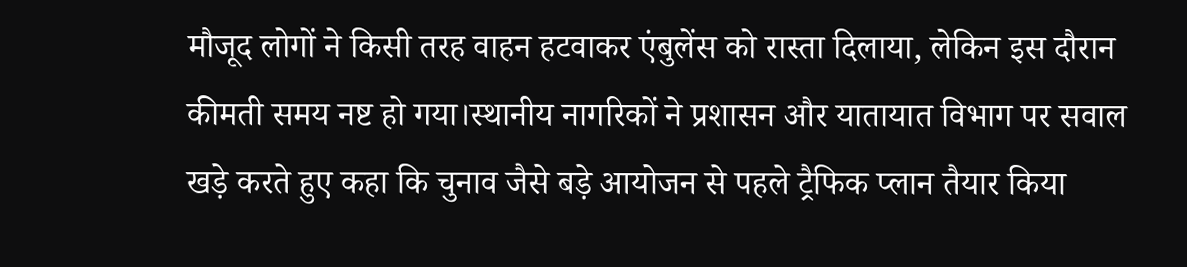मौजूद लोगों ने किसी तरह वाहन हटवाकर एंबुलेंस को रास्ता दिलाया, लेकिन इस दौरान कीमती समय नष्ट हो गया।स्थानीय नागरिकों ने प्रशासन और यातायात विभाग पर सवाल खड़े करते हुए कहा कि चुनाव जैसे बड़े आयोजन से पहले ट्रैफिक प्लान तैयार किया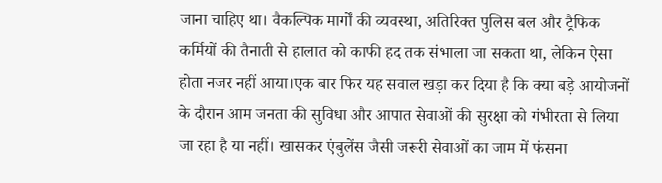जाना चाहिए था। वैकल्पिक मार्गों की व्यवस्था, अतिरिक्त पुलिस बल और ट्रैफिक कर्मियों की तैनाती से हालात को काफी हद तक संभाला जा सकता था, लेकिन ऐसा होता नजर नहीं आया।एक बार फिर यह सवाल खड़ा कर दिया है कि क्या बड़े आयोजनों के दौरान आम जनता की सुविधा और आपात सेवाओं की सुरक्षा को गंभीरता से लिया जा रहा है या नहीं। खासकर एंबुलेंस जैसी जरूरी सेवाओं का जाम में फंसना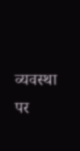व्यवस्था पर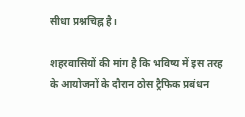सीधा प्रश्नचिह्न है।

शहरवासियों की मांग है कि भविष्य में इस तरह के आयोजनों के दौरान ठोस ट्रैफिक प्रबंधन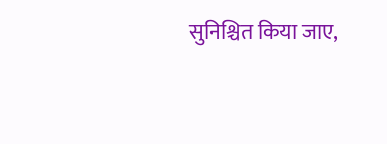सुनिश्चित किया जाए,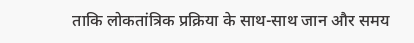ताकि लोकतांत्रिक प्रक्रिया के साथ-साथ जान और समय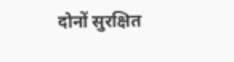दोनों सुरक्षित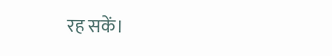रह सकें।